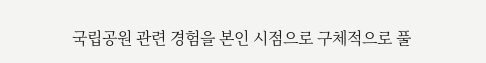국립공원 관련 경험을 본인 시점으로 구체적으로 풀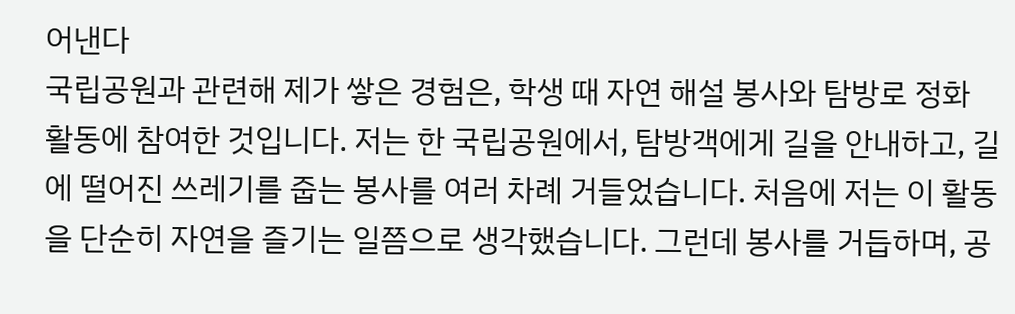어낸다
국립공원과 관련해 제가 쌓은 경험은, 학생 때 자연 해설 봉사와 탐방로 정화 활동에 참여한 것입니다. 저는 한 국립공원에서, 탐방객에게 길을 안내하고, 길에 떨어진 쓰레기를 줍는 봉사를 여러 차례 거들었습니다. 처음에 저는 이 활동을 단순히 자연을 즐기는 일쯤으로 생각했습니다. 그런데 봉사를 거듭하며, 공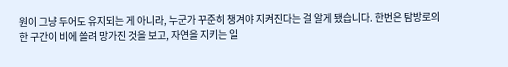원이 그냥 두어도 유지되는 게 아니라, 누군가 꾸준히 챙겨야 지켜진다는 걸 알게 됐습니다. 한번은 탐방로의 한 구간이 비에 쓸려 망가진 것을 보고, 자연을 지키는 일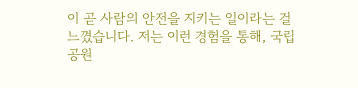이 곧 사람의 안전을 지키는 일이라는 걸 느꼈습니다. 저는 이런 경험을 통해, 국립공원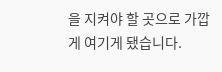을 지켜야 할 곳으로 가깝게 여기게 됐습니다.